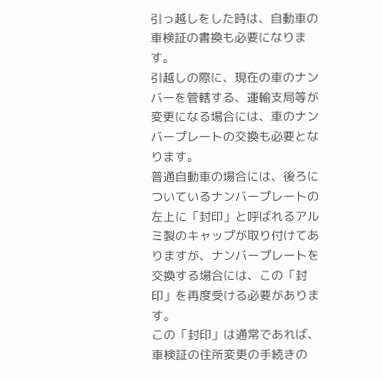引っ越しをした時は、自動車の車検証の書換も必要になります。
引越しの際に、現在の車のナンバーを管轄する、運輸支局等が変更になる場合には、車のナンバープレートの交換も必要となります。
普通自動車の場合には、後ろについているナンバープレートの左上に「封印」と呼ばれるアルミ製のキャップが取り付けてありますが、ナンバープレートを交換する場合には、この「封印」を再度受ける必要があります。
この「封印」は通常であれば、車検証の住所変更の手続きの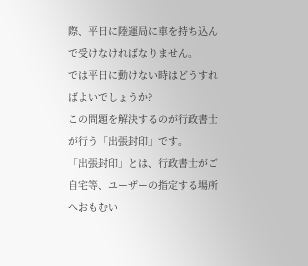際、平日に陸運局に車を持ち込んで受けなければなりません。
では平日に動けない時はどうすればよいでしょうか?
この問題を解決するのが行政書士が行う「出張封印」です。
「出張封印」とは、行政書士がご自宅等、ユーザーの指定する場所へおもむい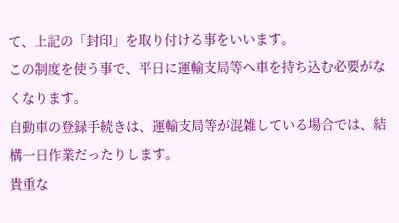て、上記の「封印」を取り付ける事をいいます。
この制度を使う事で、平日に運輸支局等へ車を持ち込む必要がなくなります。
自動車の登録手続きは、運輸支局等が混雑している場合では、結構一日作業だったりします。
貴重な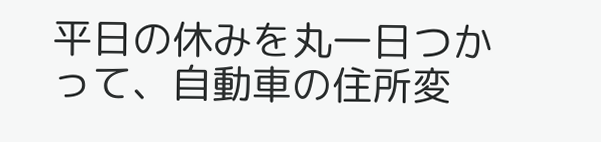平日の休みを丸一日つかって、自動車の住所変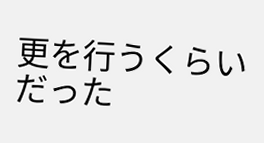更を行うくらいだった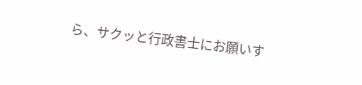ら、サクッと行政書士にお願いす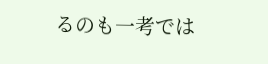るのも一考では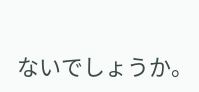ないでしょうか。